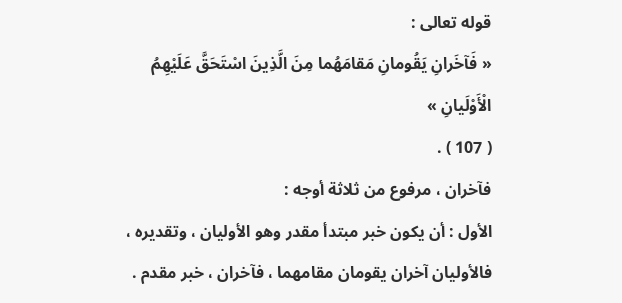قوله تعالى :
« فَآخَرانِ يَقُومانِ مَقامَهُما مِنَ الَّذِينَ اسْتَحَقَّ عَلَيْهِمُ الْأَوْلَيانِ »
( 107 ) .
فآخران ، مرفوع من ثلاثة أوجه :
الأول : أن يكون خبر مبتدأ مقدر وهو الأوليان ، وتقديره ، فالأوليان آخران يقومان مقامهما ، فآخران ، خبر مقدم .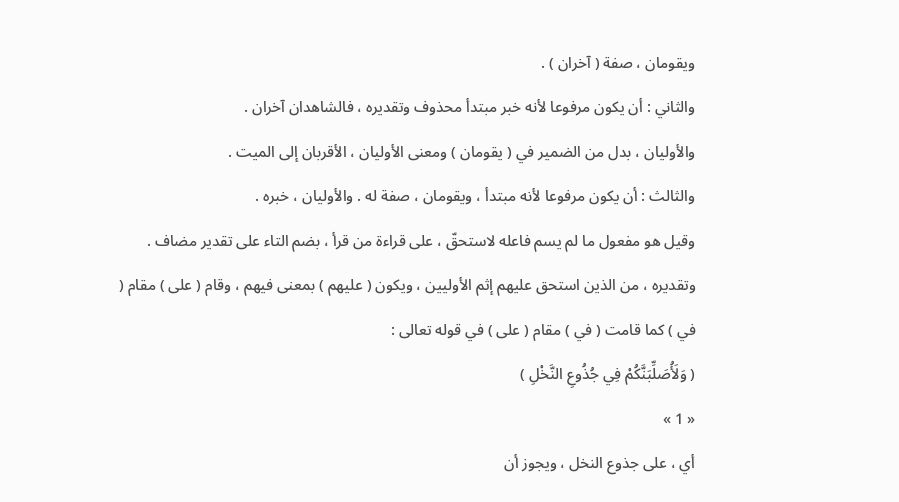ويقومان ، صفة ( آخران ) .
والثاني : أن يكون مرفوعا لأنه خبر مبتدأ محذوف وتقديره ، فالشاهدان آخران .
والأوليان ، بدل من الضمير في ( يقومان ) ومعنى الأوليان ، الأقربان إلى الميت .
والثالث : أن يكون مرفوعا لأنه مبتدأ ، ويقومان ، صفة له . والأوليان ، خبره .
وقيل هو مفعول ما لم يسم فاعله لاستحقّ ، على قراءة من قرأ ، بضم التاء على تقدير مضاف . وتقديره ، من الذين استحق عليهم إثم الأوليين ، ويكون ( عليهم ) بمعنى فيهم ، وقام ( على ) مقام ( في ) كما قامت ( في ) مقام ( على ) في قوله تعالى :
( وَلَأُصَلِّبَنَّكُمْ فِي جُذُوعِ النَّخْلِ )
« 1 »
أي ، على جذوع النخل ، ويجوز أن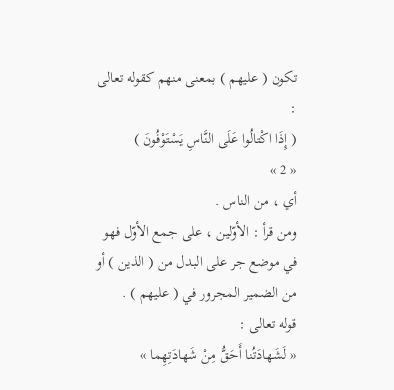تكون ( عليهم ) بمعنى منهم كقوله تعالى :
( إِذَا اكْتالُوا عَلَى النَّاسِ يَسْتَوْفُونَ )
« 2 »
أي ، من الناس .
ومن قرأ : الأوّلين ، على جمع الأوّل فهو في موضع جر على البدل من ( الذين ) أو من الضمير المجرور في ( عليهم ) .
قوله تعالى :
« لَشَهادَتُنا أَحَقُّ مِنْ شَهادَتِهِما »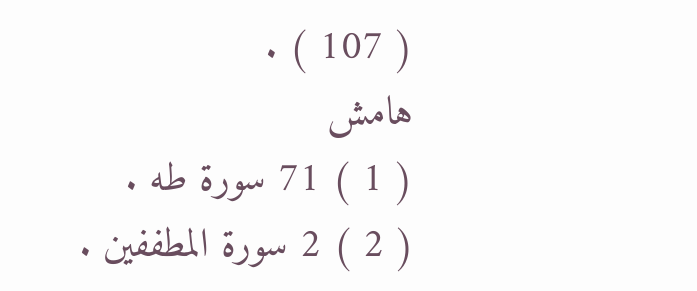( 107 ) .
هامش
( 1 ) 71 سورة طه .
( 2 ) 2 سورة المطففين .